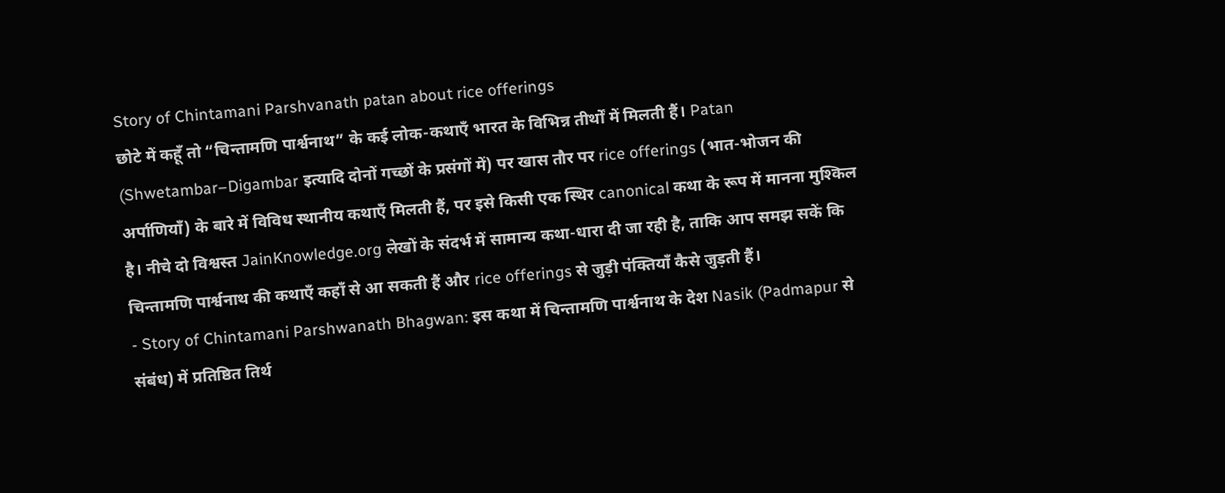Story of Chintamani Parshvanath patan about rice offerings
छोटे में कहूँ तो “चिन्तामणि पार्श्वनाथ” के कई लोक-कथाएँ भारत के विभिन्न तीर्थों में मिलती हैं। Patan (Shwetambar–Digambar इत्यादि दोनों गच्छों के प्रसंगों में) पर खास तौर पर rice offerings (भात-भोजन की अर्पाणियाँ) के बारे में विविध स्थानीय कथाएँ मिलती हैं, पर इसे किसी एक स्थिर canonical कथा के रूप में मानना मुश्किल है। नीचे दो विश्वस्त JainKnowledge.org लेखों के संदर्भ में सामान्य कथा-धारा दी जा रही है, ताकि आप समझ सकें कि चिन्तामणि पार्श्वनाथ की कथाएँ कहाँ से आ सकती हैं और rice offerings से जुड़ी पंक्तियाँ कैसे जुड़ती हैं।
- Story of Chintamani Parshwanath Bhagwan: इस कथा में चिन्तामणि पार्श्वनाथ के देश Nasik (Padmapur से संबंध) में प्रतिष्ठित तिर्थ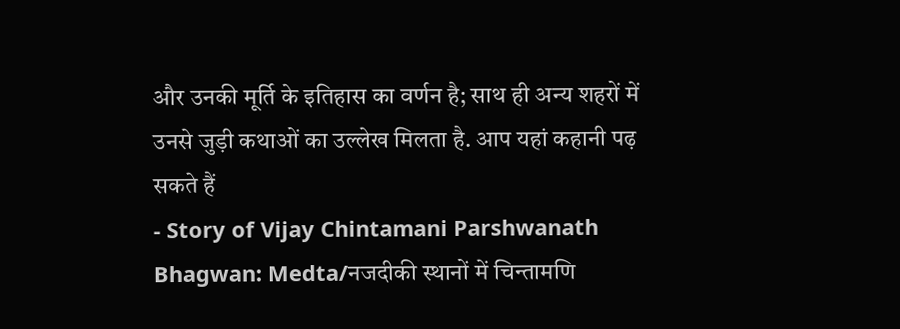और उनकी मूर्ति के इतिहास का वर्णन है; साथ ही अन्य शहरों में उनसे जुड़ी कथाओं का उल्लेख मिलता है. आप यहां कहानी पढ़ सकते हैं
- Story of Vijay Chintamani Parshwanath Bhagwan: Medta/नजदीकी स्थानों में चिन्तामणि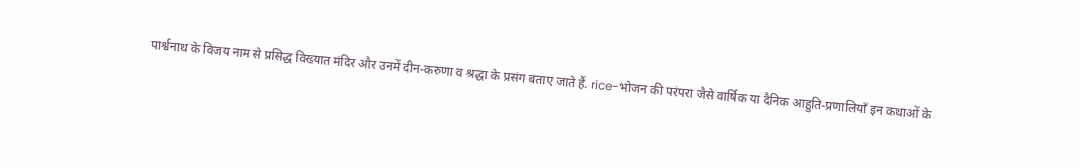पार्श्वनाथ के विजय नाम से प्रसिद्ध विख्यात मंदिर और उनमें दीन-करुणा व श्रद्धा के प्रसंग बताए जाते हैं. rice-भोजन की परंपरा जैसे वार्षिक या दैनिक आहुति-प्रणालियाँ इन कथाओं के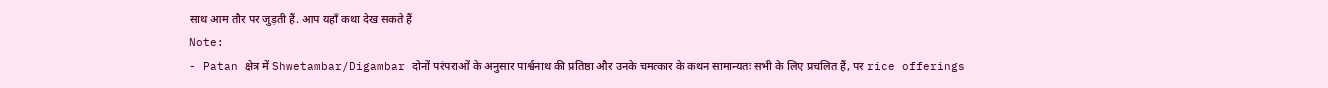साथ आम तौर पर जुड़ती हैं. आप यहाँ कथा देख सकते हैं
Note:
- Patan क्षेत्र में Shwetambar/Digambar दोनों परंपराओं के अनुसार पार्श्वनाथ की प्रतिष्ठा और उनके चमत्कार के कथन सामान्यतः सभी के लिए प्रचलित हैं, पर rice offerings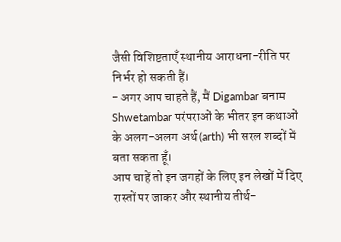जैसी विशिष्टताएँ स्थानीय आराधना-रीति पर निर्भर हो सकती हैं।
- अगर आप चाहते हैं, मैं Digambar बनाम Shwetambar परंपराओं के भीतर इन कथाओं के अलग-अलग अर्थ (arth) भी सरल शब्दों में बता सकता हूँ।
आप चाहें तो इन जगहों के लिए इन लेखों में दिए रास्तों पर जाकर और स्थानीय तीर्थ-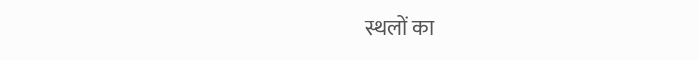स्थलों का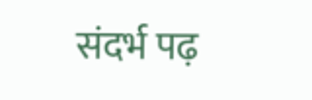संदर्भ पढ़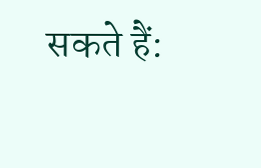सकते हैं: